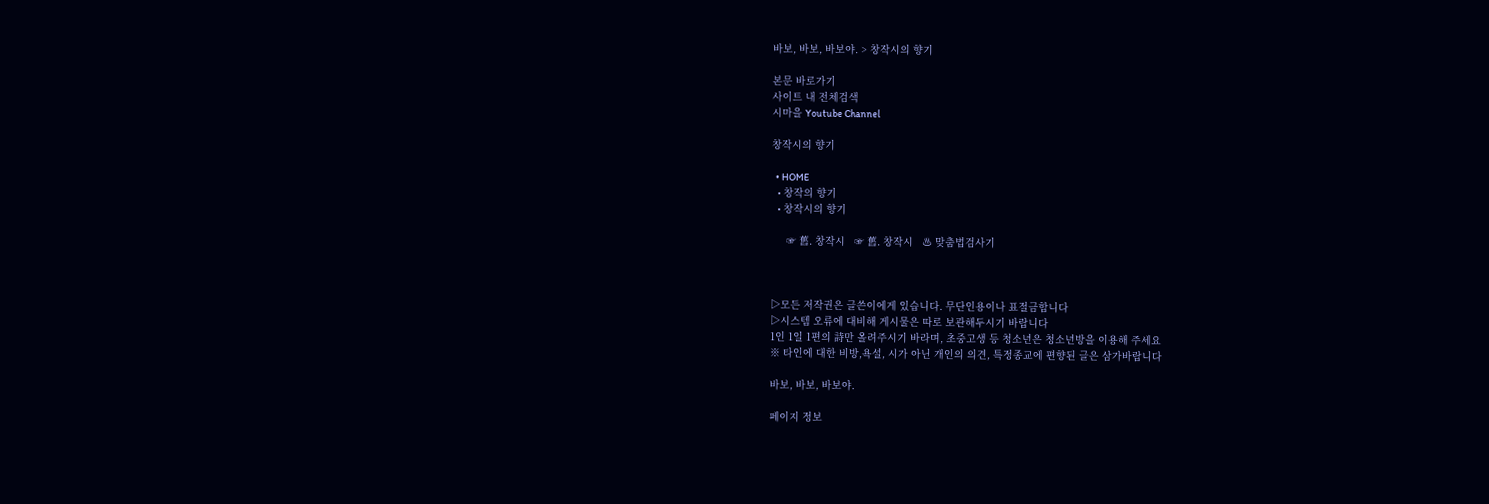바보, 바보, 바보야. > 창작시의 향기

본문 바로가기
사이트 내 전체검색
시마을 Youtube Channel

창작시의 향기

  • HOME
  • 창작의 향기
  • 창작시의 향기

     ☞ 舊. 창작시   ☞ 舊. 창작시   ♨ 맞춤법검사기



▷모든 저작권은 글쓴이에게 있습니다. 무단인용이나 표절금합니다
▷시스템 오류에 대비해 게시물은 따로 보관해두시기 바랍니다
1인 1일 1편의 詩만 올려주시기 바라며, 초중고생 등 청소년은 청소년방을 이용해 주세요
※ 타인에 대한 비방,욕설, 시가 아닌 개인의 의견, 특정종교에 편향된 글은 삼가바랍니다

바보, 바보, 바보야.

페이지 정보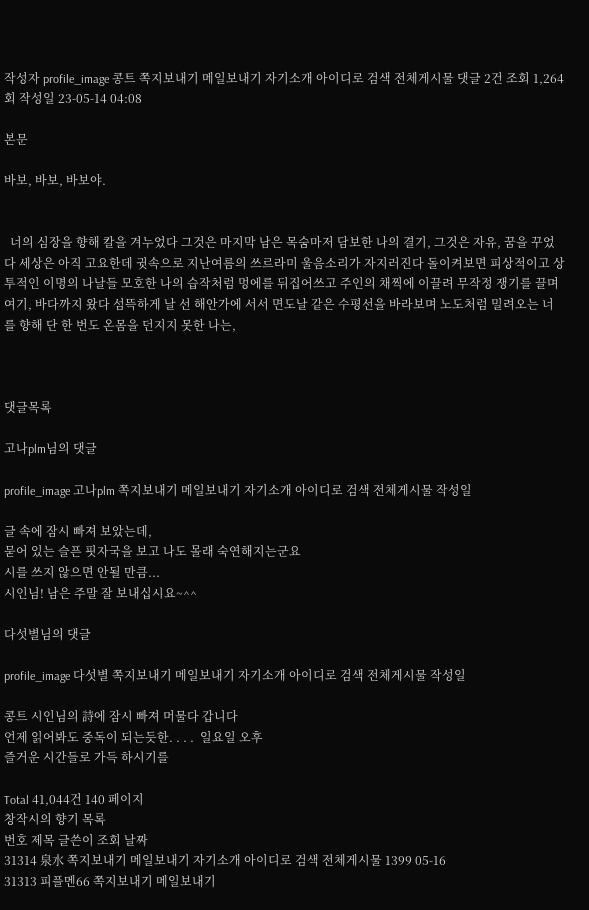작성자 profile_image 콩트 쪽지보내기 메일보내기 자기소개 아이디로 검색 전체게시물 댓글 2건 조회 1,264회 작성일 23-05-14 04:08

본문

바보, 바보, 바보야.


  너의 심장을 향해 칼을 겨누었다 그것은 마지막 남은 목숨마저 담보한 나의 결기, 그것은 자유, 꿈을 꾸었다 세상은 아직 고요한데 귓속으로 지난여름의 쓰르라미 울음소리가 자지러진다 돌이켜보면 피상적이고 상투적인 이명의 나날들 모호한 나의 습작처럼 멍에를 뒤집어쓰고 주인의 채찍에 이끌려 무작정 쟁기를 끌며 여기, 바다까지 왔다 섬뜩하게 날 선 해안가에 서서 면도날 같은 수평선을 바라보며 노도처럼 밀려오는 너를 향해 단 한 번도 온몸을 던지지 못한 나는,



댓글목록

고나plm님의 댓글

profile_image 고나plm 쪽지보내기 메일보내기 자기소개 아이디로 검색 전체게시물 작성일

글 속에 잠시 빠져 보았는데,
묻어 있는 슬픈 핏자국을 보고 나도 몰래 숙연해지는군요
시를 쓰지 않으면 안될 만큼...
시인님! 남은 주말 잘 보내십시요~^^

다섯별님의 댓글

profile_image 다섯별 쪽지보내기 메일보내기 자기소개 아이디로 검색 전체게시물 작성일

콩트 시인님의 詩에 잠시 빠져 머물다 갑니다
언제 읽어봐도 중독이 되는듯한. . . .  일요일 오후
즐거운 시간들로 가득 하시기를

Total 41,044건 140 페이지
창작시의 향기 목록
번호 제목 글쓴이 조회 날짜
31314 泉水 쪽지보내기 메일보내기 자기소개 아이디로 검색 전체게시물 1399 05-16
31313 피플멘66 쪽지보내기 메일보내기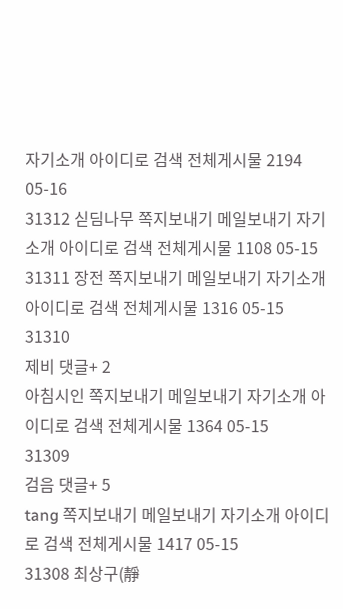자기소개 아이디로 검색 전체게시물 2194 05-16
31312 싣딤나무 쪽지보내기 메일보내기 자기소개 아이디로 검색 전체게시물 1108 05-15
31311 장전 쪽지보내기 메일보내기 자기소개 아이디로 검색 전체게시물 1316 05-15
31310
제비 댓글+ 2
아침시인 쪽지보내기 메일보내기 자기소개 아이디로 검색 전체게시물 1364 05-15
31309
검음 댓글+ 5
tang 쪽지보내기 메일보내기 자기소개 아이디로 검색 전체게시물 1417 05-15
31308 최상구(靜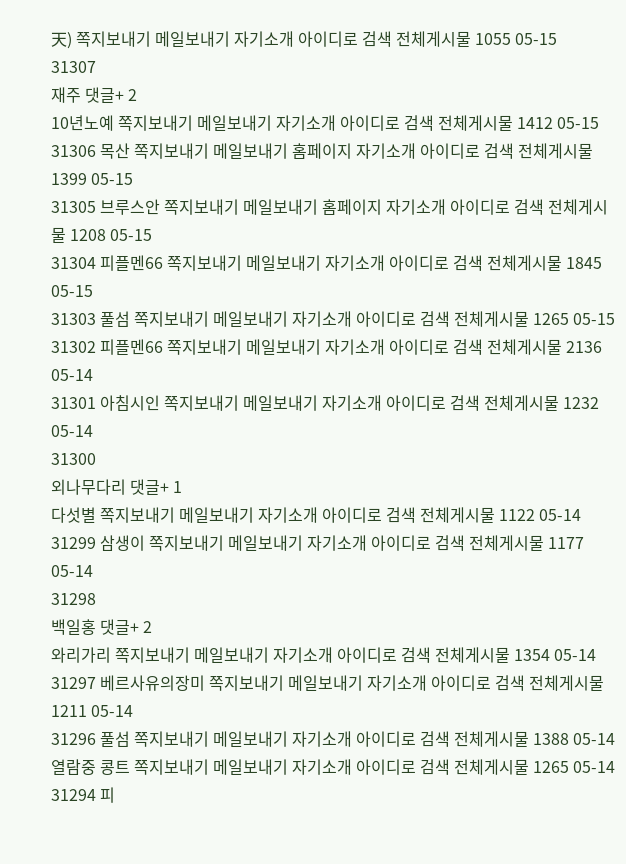天) 쪽지보내기 메일보내기 자기소개 아이디로 검색 전체게시물 1055 05-15
31307
재주 댓글+ 2
10년노예 쪽지보내기 메일보내기 자기소개 아이디로 검색 전체게시물 1412 05-15
31306 목산 쪽지보내기 메일보내기 홈페이지 자기소개 아이디로 검색 전체게시물 1399 05-15
31305 브루스안 쪽지보내기 메일보내기 홈페이지 자기소개 아이디로 검색 전체게시물 1208 05-15
31304 피플멘66 쪽지보내기 메일보내기 자기소개 아이디로 검색 전체게시물 1845 05-15
31303 풀섬 쪽지보내기 메일보내기 자기소개 아이디로 검색 전체게시물 1265 05-15
31302 피플멘66 쪽지보내기 메일보내기 자기소개 아이디로 검색 전체게시물 2136 05-14
31301 아침시인 쪽지보내기 메일보내기 자기소개 아이디로 검색 전체게시물 1232 05-14
31300
외나무다리 댓글+ 1
다섯별 쪽지보내기 메일보내기 자기소개 아이디로 검색 전체게시물 1122 05-14
31299 삼생이 쪽지보내기 메일보내기 자기소개 아이디로 검색 전체게시물 1177 05-14
31298
백일홍 댓글+ 2
와리가리 쪽지보내기 메일보내기 자기소개 아이디로 검색 전체게시물 1354 05-14
31297 베르사유의장미 쪽지보내기 메일보내기 자기소개 아이디로 검색 전체게시물 1211 05-14
31296 풀섬 쪽지보내기 메일보내기 자기소개 아이디로 검색 전체게시물 1388 05-14
열람중 콩트 쪽지보내기 메일보내기 자기소개 아이디로 검색 전체게시물 1265 05-14
31294 피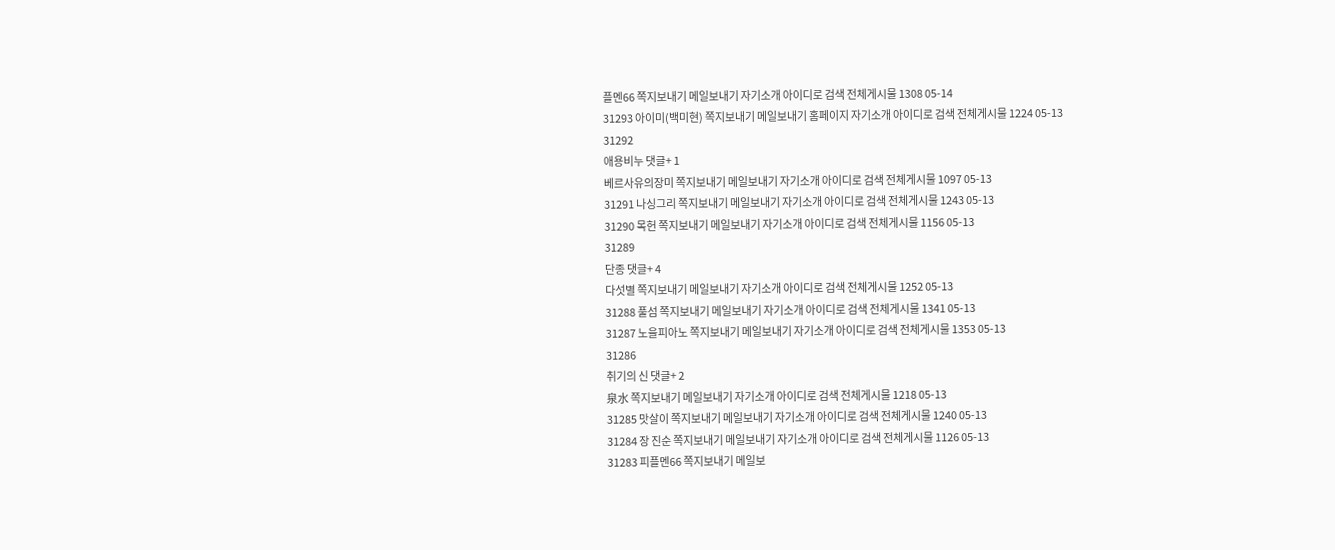플멘66 쪽지보내기 메일보내기 자기소개 아이디로 검색 전체게시물 1308 05-14
31293 아이미(백미현) 쪽지보내기 메일보내기 홈페이지 자기소개 아이디로 검색 전체게시물 1224 05-13
31292
애용비누 댓글+ 1
베르사유의장미 쪽지보내기 메일보내기 자기소개 아이디로 검색 전체게시물 1097 05-13
31291 나싱그리 쪽지보내기 메일보내기 자기소개 아이디로 검색 전체게시물 1243 05-13
31290 목헌 쪽지보내기 메일보내기 자기소개 아이디로 검색 전체게시물 1156 05-13
31289
단종 댓글+ 4
다섯별 쪽지보내기 메일보내기 자기소개 아이디로 검색 전체게시물 1252 05-13
31288 풀섬 쪽지보내기 메일보내기 자기소개 아이디로 검색 전체게시물 1341 05-13
31287 노을피아노 쪽지보내기 메일보내기 자기소개 아이디로 검색 전체게시물 1353 05-13
31286
취기의 신 댓글+ 2
泉水 쪽지보내기 메일보내기 자기소개 아이디로 검색 전체게시물 1218 05-13
31285 맛살이 쪽지보내기 메일보내기 자기소개 아이디로 검색 전체게시물 1240 05-13
31284 장 진순 쪽지보내기 메일보내기 자기소개 아이디로 검색 전체게시물 1126 05-13
31283 피플멘66 쪽지보내기 메일보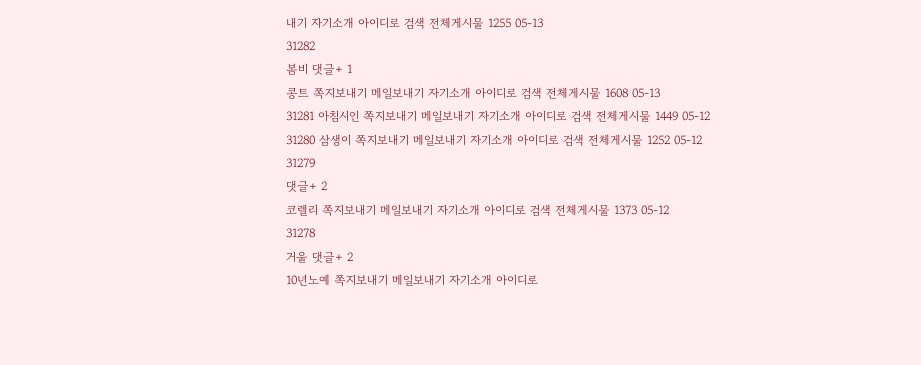내기 자기소개 아이디로 검색 전체게시물 1255 05-13
31282
봄비 댓글+ 1
콩트 쪽지보내기 메일보내기 자기소개 아이디로 검색 전체게시물 1608 05-13
31281 아침시인 쪽지보내기 메일보내기 자기소개 아이디로 검색 전체게시물 1449 05-12
31280 삼생이 쪽지보내기 메일보내기 자기소개 아이디로 검색 전체게시물 1252 05-12
31279
댓글+ 2
코렐리 쪽지보내기 메일보내기 자기소개 아이디로 검색 전체게시물 1373 05-12
31278
거울 댓글+ 2
10년노예 쪽지보내기 메일보내기 자기소개 아이디로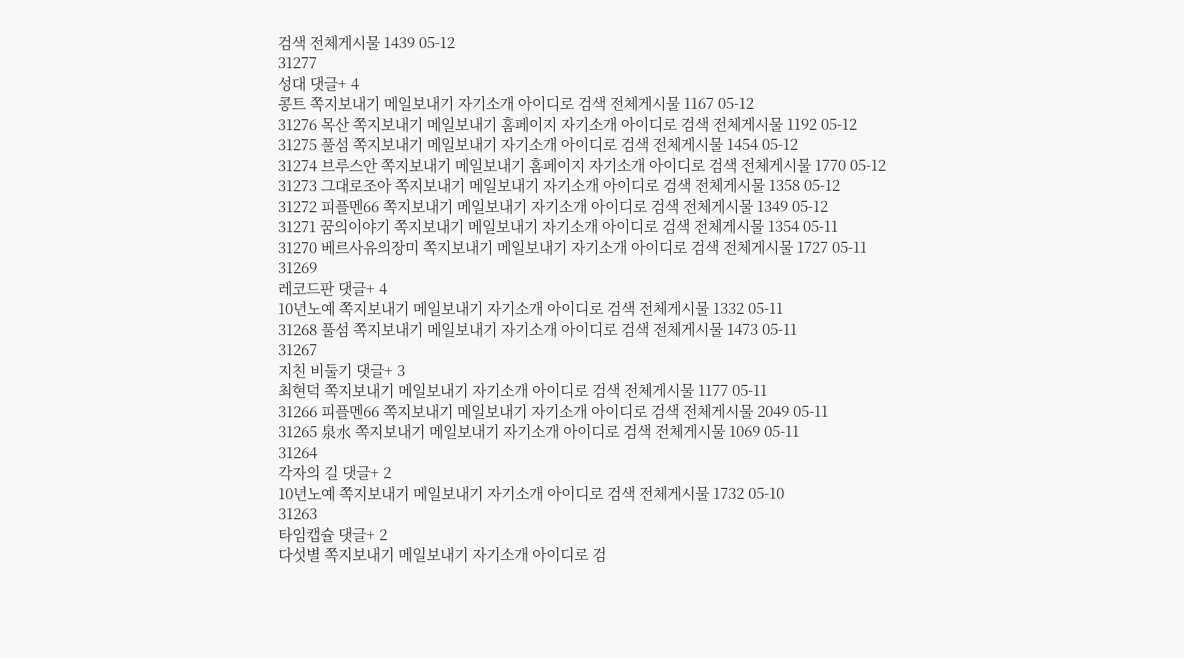검색 전체게시물 1439 05-12
31277
성대 댓글+ 4
콩트 쪽지보내기 메일보내기 자기소개 아이디로 검색 전체게시물 1167 05-12
31276 목산 쪽지보내기 메일보내기 홈페이지 자기소개 아이디로 검색 전체게시물 1192 05-12
31275 풀섬 쪽지보내기 메일보내기 자기소개 아이디로 검색 전체게시물 1454 05-12
31274 브루스안 쪽지보내기 메일보내기 홈페이지 자기소개 아이디로 검색 전체게시물 1770 05-12
31273 그대로조아 쪽지보내기 메일보내기 자기소개 아이디로 검색 전체게시물 1358 05-12
31272 피플멘66 쪽지보내기 메일보내기 자기소개 아이디로 검색 전체게시물 1349 05-12
31271 꿈의이야기 쪽지보내기 메일보내기 자기소개 아이디로 검색 전체게시물 1354 05-11
31270 베르사유의장미 쪽지보내기 메일보내기 자기소개 아이디로 검색 전체게시물 1727 05-11
31269
레코드판 댓글+ 4
10년노예 쪽지보내기 메일보내기 자기소개 아이디로 검색 전체게시물 1332 05-11
31268 풀섬 쪽지보내기 메일보내기 자기소개 아이디로 검색 전체게시물 1473 05-11
31267
지친 비둘기 댓글+ 3
최현덕 쪽지보내기 메일보내기 자기소개 아이디로 검색 전체게시물 1177 05-11
31266 피플멘66 쪽지보내기 메일보내기 자기소개 아이디로 검색 전체게시물 2049 05-11
31265 泉水 쪽지보내기 메일보내기 자기소개 아이디로 검색 전체게시물 1069 05-11
31264
각자의 길 댓글+ 2
10년노예 쪽지보내기 메일보내기 자기소개 아이디로 검색 전체게시물 1732 05-10
31263
타임캡슐 댓글+ 2
다섯별 쪽지보내기 메일보내기 자기소개 아이디로 검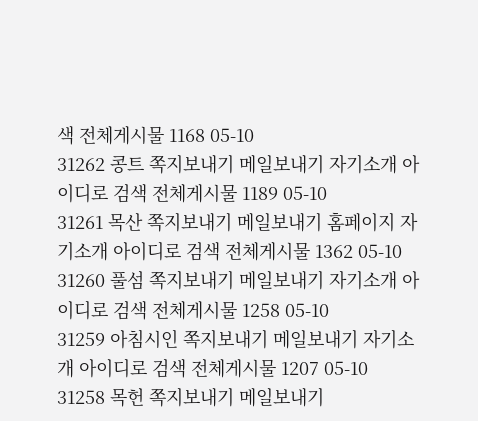색 전체게시물 1168 05-10
31262 콩트 쪽지보내기 메일보내기 자기소개 아이디로 검색 전체게시물 1189 05-10
31261 목산 쪽지보내기 메일보내기 홈페이지 자기소개 아이디로 검색 전체게시물 1362 05-10
31260 풀섬 쪽지보내기 메일보내기 자기소개 아이디로 검색 전체게시물 1258 05-10
31259 아침시인 쪽지보내기 메일보내기 자기소개 아이디로 검색 전체게시물 1207 05-10
31258 목헌 쪽지보내기 메일보내기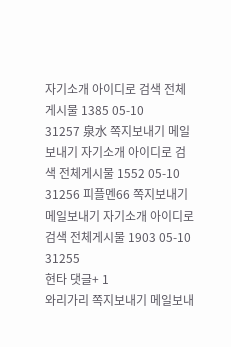자기소개 아이디로 검색 전체게시물 1385 05-10
31257 泉水 쪽지보내기 메일보내기 자기소개 아이디로 검색 전체게시물 1552 05-10
31256 피플멘66 쪽지보내기 메일보내기 자기소개 아이디로 검색 전체게시물 1903 05-10
31255
현타 댓글+ 1
와리가리 쪽지보내기 메일보내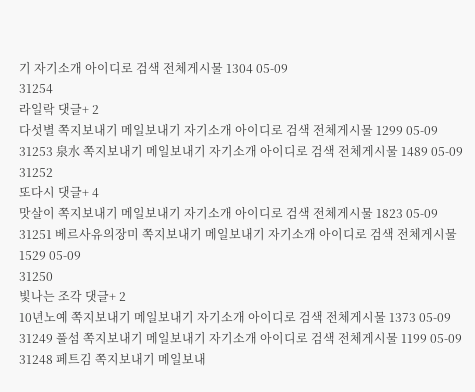기 자기소개 아이디로 검색 전체게시물 1304 05-09
31254
라일락 댓글+ 2
다섯별 쪽지보내기 메일보내기 자기소개 아이디로 검색 전체게시물 1299 05-09
31253 泉水 쪽지보내기 메일보내기 자기소개 아이디로 검색 전체게시물 1489 05-09
31252
또다시 댓글+ 4
맛살이 쪽지보내기 메일보내기 자기소개 아이디로 검색 전체게시물 1823 05-09
31251 베르사유의장미 쪽지보내기 메일보내기 자기소개 아이디로 검색 전체게시물 1529 05-09
31250
빛나는 조각 댓글+ 2
10년노예 쪽지보내기 메일보내기 자기소개 아이디로 검색 전체게시물 1373 05-09
31249 풀섬 쪽지보내기 메일보내기 자기소개 아이디로 검색 전체게시물 1199 05-09
31248 페트김 쪽지보내기 메일보내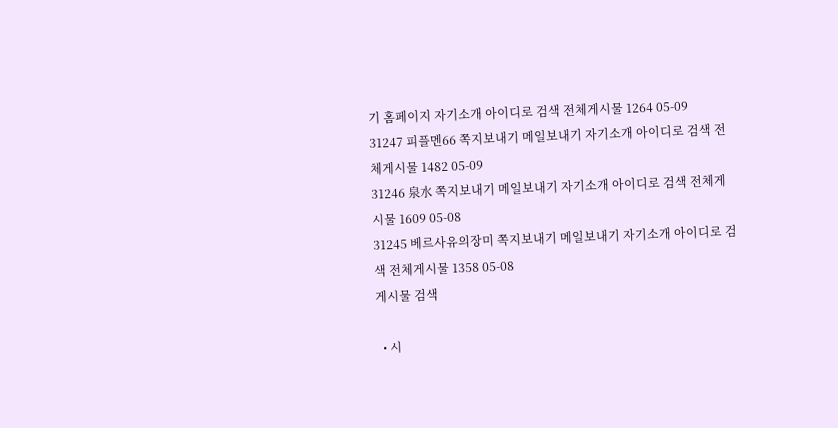기 홈페이지 자기소개 아이디로 검색 전체게시물 1264 05-09
31247 피플멘66 쪽지보내기 메일보내기 자기소개 아이디로 검색 전체게시물 1482 05-09
31246 泉水 쪽지보내기 메일보내기 자기소개 아이디로 검색 전체게시물 1609 05-08
31245 베르사유의장미 쪽지보내기 메일보내기 자기소개 아이디로 검색 전체게시물 1358 05-08
게시물 검색

  • 시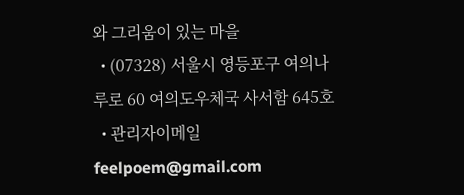와 그리움이 있는 마을
  • (07328) 서울시 영등포구 여의나루로 60 여의도우체국 사서함 645호
  • 관리자이메일 feelpoem@gmail.com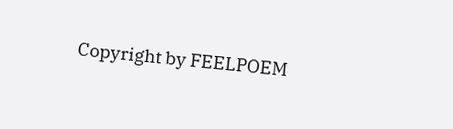Copyright by FEELPOEM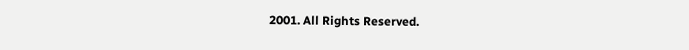2001. All Rights Reserved.